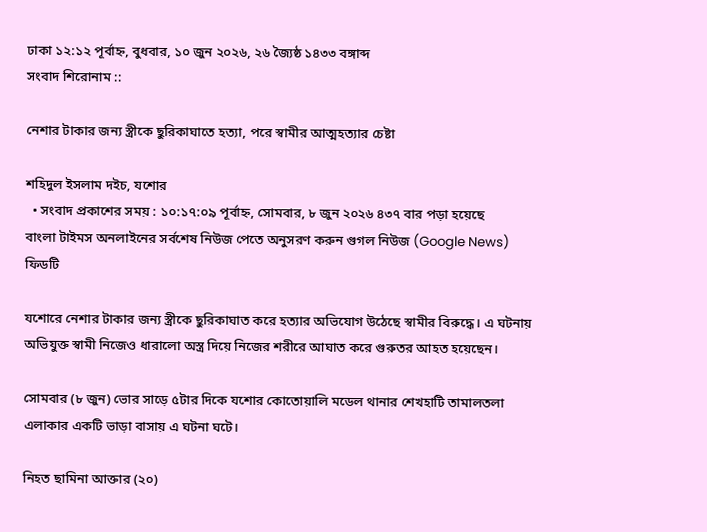ঢাকা ১২:১২ পূর্বাহ্ন, বুধবার, ১০ জুন ২০২৬, ২৬ জ্যৈষ্ঠ ১৪৩৩ বঙ্গাব্দ
সংবাদ শিরোনাম ::

নেশার টাকার জন্য স্ত্রীকে ছুরিকাঘাতে হত্যা, পরে স্বামীর আত্মহত্যার চেষ্টা

শহিদুল ইসলাম দইচ, যশোর
  • সংবাদ প্রকাশের সময় : ১০:১৭:০৯ পূর্বাহ্ন, সোমবার, ৮ জুন ২০২৬ ৪৩৭ বার পড়া হয়েছে
বাংলা টাইমস অনলাইনের সর্বশেষ নিউজ পেতে অনুসরণ করুন গুগল নিউজ (Google News) ফিডটি

যশোরে নেশার টাকার জন্য স্ত্রীকে ছুরিকাঘাত করে হত্যার অভিযোগ উঠেছে স্বামীর বিরুদ্ধে। এ ঘটনায় অভিযুক্ত স্বামী নিজেও ধারালো অস্ত্র দিয়ে নিজের শরীরে আঘাত করে গুরুতর আহত হয়েছেন।

সোমবার (৮ জুন) ভোর সাড়ে ৫টার দিকে যশোর কোতোয়ালি মডেল থানার শেখহাটি তামালতলা এলাকার একটি ভাড়া বাসায় এ ঘটনা ঘটে।

নিহত ছামিনা আক্তার (২০)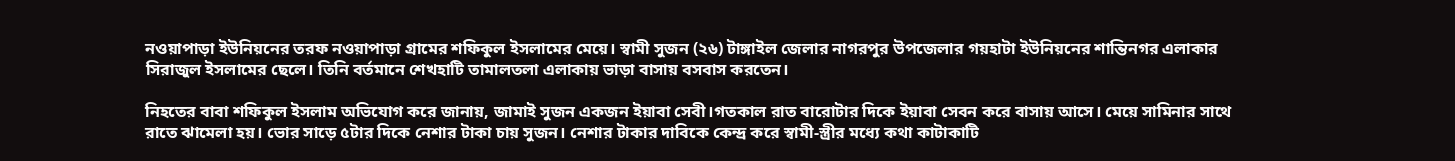নওয়াপাড়া ইউনিয়নের তরফ নওয়াপাড়া গ্রামের শফিকুল ইসলামের মেয়ে। স্বামী সুজন (২৬) টাঙ্গাইল জেলার নাগরপুর উপজেলার গয়হাটা ইউনিয়নের শান্তিনগর এলাকার সিরাজুল ইসলামের ছেলে। তিনি বর্তমানে শেখহাটি তামালতলা এলাকায় ভাড়া বাসায় বসবাস করতেন।

নিহতের বাবা শফিকুল ইসলাম অভিযোগ করে জানায়, জামাই সুজন একজন ইয়াবা সেবী।গতকাল রাত বারোটার দিকে ইয়াবা সেবন করে বাসায় আসে। মেয়ে সামিনার সাথে রাতে ঝামেলা হয়। ভোর সাড়ে ৫টার দিকে নেশার টাকা চায় সুজন। নেশার টাকার দাবিকে কেন্দ্র করে স্বামী-স্ত্রীর মধ্যে কথা কাটাকাটি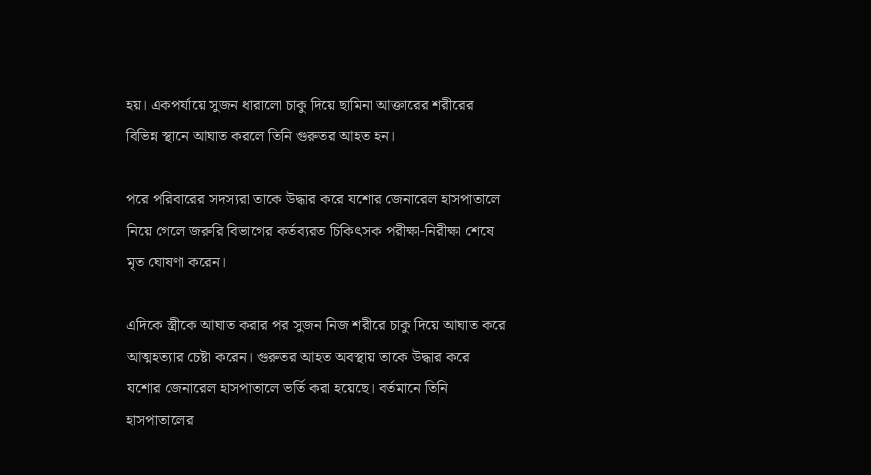হয়। একপর্যায়ে সুজন ধারালো চাকু দিয়ে ছামিনা আক্তারের শরীরের বিভিন্ন স্থানে আঘাত করলে তিনি গুরুতর আহত হন।

পরে পরিবারের সদস্যরা তাকে উদ্ধার করে যশোর জেনারেল হাসপাতালে নিয়ে গেলে জরুরি বিভাগের কর্তব্যরত চিকিৎসক পরীক্ষা-নিরীক্ষা শেষে মৃত ঘোষণা করেন।

এদিকে স্ত্রীকে আঘাত করার পর সুজন নিজ শরীরে চাকু দিয়ে আঘাত করে আত্মহত্যার চেষ্টা করেন। গুরুতর আহত অবস্থায় তাকে উদ্ধার করে যশোর জেনারেল হাসপাতালে ভর্তি করা হয়েছে। বর্তমানে তিনি হাসপাতালের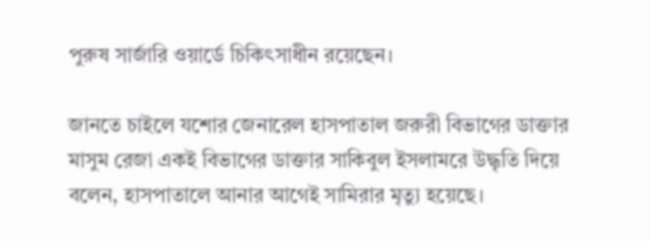পুরুষ সার্জারি ওয়ার্ডে চিকিৎসাধীন রয়েছেন।

জানতে চাইলে যশোর জেনারেল হাসপাতাল জরুরী বিভাগের ডাক্তার মাসুম রেজা একই বিভাগের ডাক্তার সাকিবুল ইসলামরে উদ্ধৃতি দিয়ে বলেন, হাসপাতালে আনার আগেই সামিরার মৃত্যু হয়েছে।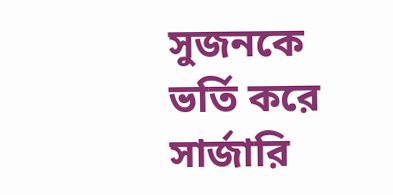সুজনকে ভর্তি করে সার্জারি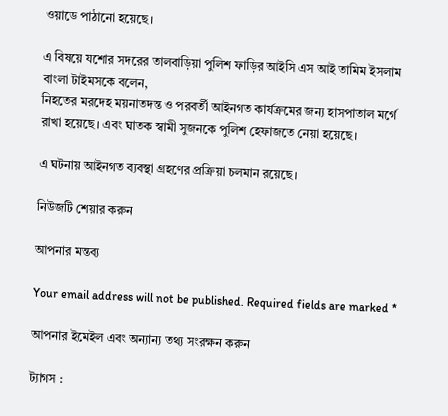ওয়াডে পাঠানো হয়েছে।

এ বিষয়ে যশোর সদরের তালবাড়িয়া পুলিশ ফাড়ির আইসি এস আই তামিম ইসলাম বাংলা টাইমসকে বলেন,
নিহতের মরদেহ ময়নাতদন্ত ও পরবর্তী আইনগত কার্যক্রমের জন্য হাসপাতাল মর্গে রাখা হয়েছে। এবং ঘাতক স্বামী সুজনকে পুলিশ হেফাজতে নেয়া হয়েছে।

এ ঘটনায় আইনগত ব্যবস্থা গ্রহণের প্রক্রিয়া চলমান রয়েছে।

নিউজটি শেয়ার করুন

আপনার মন্তব্য

Your email address will not be published. Required fields are marked *

আপনার ইমেইল এবং অন্যান্য তথ্য সংরক্ষন করুন

ট্যাগস :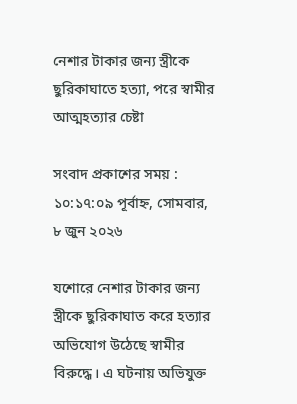নেশার টাকার জন্য স্ত্রীকে ছুরিকাঘাতে হত্যা, পরে স্বামীর আত্মহত্যার চেষ্টা

সংবাদ প্রকাশের সময় : ১০:১৭:০৯ পূর্বাহ্ন, সোমবার, ৮ জুন ২০২৬

যশোরে নেশার টাকার জন্য স্ত্রীকে ছুরিকাঘাত করে হত্যার অভিযোগ উঠেছে স্বামীর বিরুদ্ধে। এ ঘটনায় অভিযুক্ত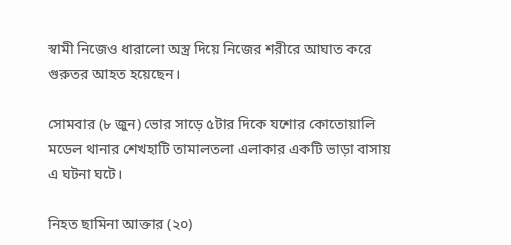স্বামী নিজেও ধারালো অস্ত্র দিয়ে নিজের শরীরে আঘাত করে গুরুতর আহত হয়েছেন।

সোমবার (৮ জুন) ভোর সাড়ে ৫টার দিকে যশোর কোতোয়ালি মডেল থানার শেখহাটি তামালতলা এলাকার একটি ভাড়া বাসায় এ ঘটনা ঘটে।

নিহত ছামিনা আক্তার (২০)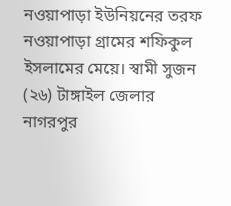নওয়াপাড়া ইউনিয়নের তরফ নওয়াপাড়া গ্রামের শফিকুল ইসলামের মেয়ে। স্বামী সুজন (২৬) টাঙ্গাইল জেলার নাগরপুর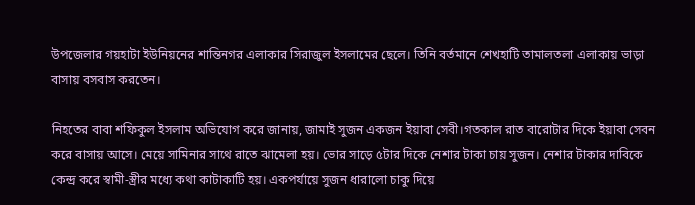উপজেলার গয়হাটা ইউনিয়নের শান্তিনগর এলাকার সিরাজুল ইসলামের ছেলে। তিনি বর্তমানে শেখহাটি তামালতলা এলাকায় ভাড়া বাসায় বসবাস করতেন।

নিহতের বাবা শফিকুল ইসলাম অভিযোগ করে জানায়, জামাই সুজন একজন ইয়াবা সেবী।গতকাল রাত বারোটার দিকে ইয়াবা সেবন করে বাসায় আসে। মেয়ে সামিনার সাথে রাতে ঝামেলা হয়। ভোর সাড়ে ৫টার দিকে নেশার টাকা চায় সুজন। নেশার টাকার দাবিকে কেন্দ্র করে স্বামী-স্ত্রীর মধ্যে কথা কাটাকাটি হয়। একপর্যায়ে সুজন ধারালো চাকু দিয়ে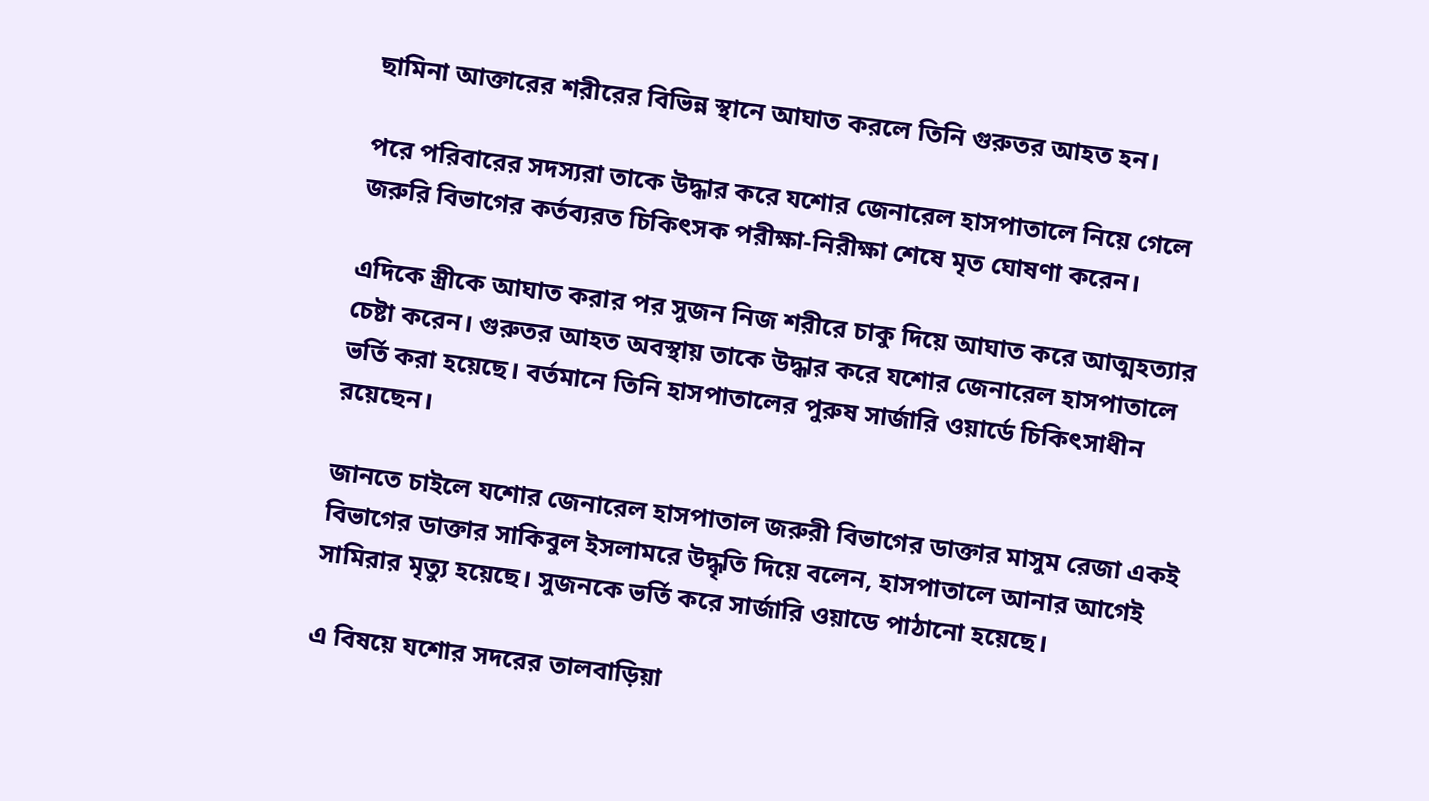ছামিনা আক্তারের শরীরের বিভিন্ন স্থানে আঘাত করলে তিনি গুরুতর আহত হন।

পরে পরিবারের সদস্যরা তাকে উদ্ধার করে যশোর জেনারেল হাসপাতালে নিয়ে গেলে জরুরি বিভাগের কর্তব্যরত চিকিৎসক পরীক্ষা-নিরীক্ষা শেষে মৃত ঘোষণা করেন।

এদিকে স্ত্রীকে আঘাত করার পর সুজন নিজ শরীরে চাকু দিয়ে আঘাত করে আত্মহত্যার চেষ্টা করেন। গুরুতর আহত অবস্থায় তাকে উদ্ধার করে যশোর জেনারেল হাসপাতালে ভর্তি করা হয়েছে। বর্তমানে তিনি হাসপাতালের পুরুষ সার্জারি ওয়ার্ডে চিকিৎসাধীন রয়েছেন।

জানতে চাইলে যশোর জেনারেল হাসপাতাল জরুরী বিভাগের ডাক্তার মাসুম রেজা একই বিভাগের ডাক্তার সাকিবুল ইসলামরে উদ্ধৃতি দিয়ে বলেন, হাসপাতালে আনার আগেই সামিরার মৃত্যু হয়েছে। সুজনকে ভর্তি করে সার্জারি ওয়াডে পাঠানো হয়েছে।

এ বিষয়ে যশোর সদরের তালবাড়িয়া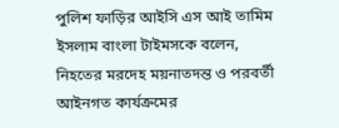পুলিশ ফাড়ির আইসি এস আই তামিম ইসলাম বাংলা টাইমসকে বলেন,
নিহতের মরদেহ ময়নাতদন্ত ও পরবর্তী আইনগত কার্যক্রমের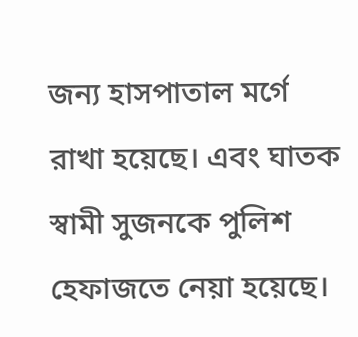জন্য হাসপাতাল মর্গে রাখা হয়েছে। এবং ঘাতক স্বামী সুজনকে পুলিশ হেফাজতে নেয়া হয়েছে।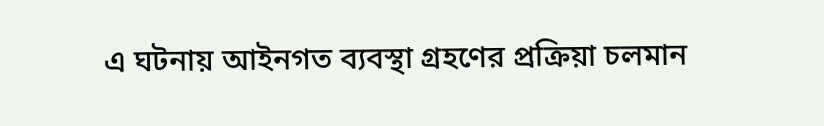এ ঘটনায় আইনগত ব্যবস্থা গ্রহণের প্রক্রিয়া চলমান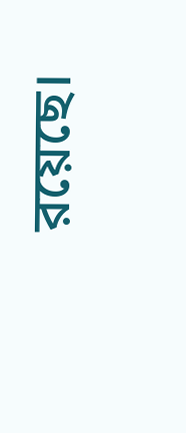রয়েছে।